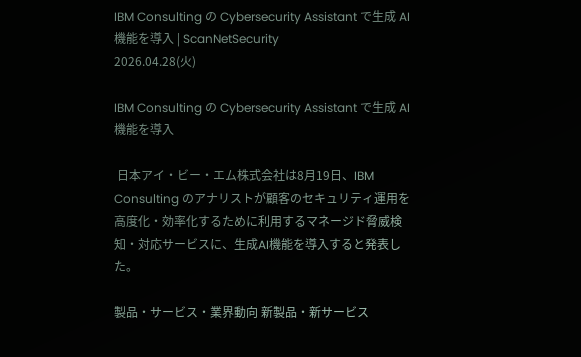IBM Consulting の Cybersecurity Assistant で生成 AI 機能を導入 | ScanNetSecurity
2026.04.28(火)

IBM Consulting の Cybersecurity Assistant で生成 AI 機能を導入

 日本アイ・ビー・エム株式会社は8月19日、IBM Consulting のアナリストが顧客のセキュリティ運用を高度化・効率化するために利用するマネージド脅威検知・対応サービスに、生成AI機能を導入すると発表した。

製品・サービス・業界動向 新製品・新サービス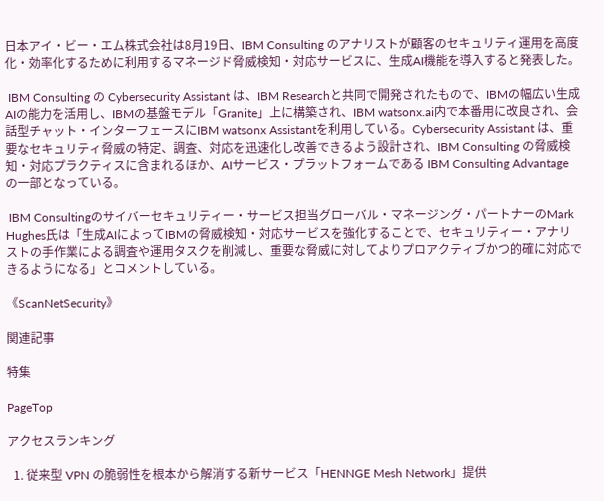日本アイ・ビー・エム株式会社は8月19日、IBM Consulting のアナリストが顧客のセキュリティ運用を高度化・効率化するために利用するマネージド脅威検知・対応サービスに、生成AI機能を導入すると発表した。

 IBM Consulting の Cybersecurity Assistant は、IBM Researchと共同で開発されたもので、IBMの幅広い生成AIの能力を活用し、IBMの基盤モデル「Granite」上に構築され、IBM watsonx.ai内で本番用に改良され、会話型チャット・インターフェースにIBM watsonx Assistantを利用している。Cybersecurity Assistant は、重要なセキュリティ脅威の特定、調査、対応を迅速化し改善できるよう設計され、IBM Consulting の脅威検知・対応プラクティスに含まれるほか、AIサービス・プラットフォームである IBM Consulting Advantage の一部となっている。

 IBM Consultingのサイバーセキュリティー・サービス担当グローバル・マネージング・パートナーのMark Hughes氏は「生成AIによってIBMの脅威検知・対応サービスを強化することで、セキュリティー・アナリストの手作業による調査や運用タスクを削減し、重要な脅威に対してよりプロアクティブかつ的確に対応できるようになる」とコメントしている。

《ScanNetSecurity》

関連記事

特集

PageTop

アクセスランキング

  1. 従来型 VPN の脆弱性を根本から解消する新サービス「HENNGE Mesh Network」提供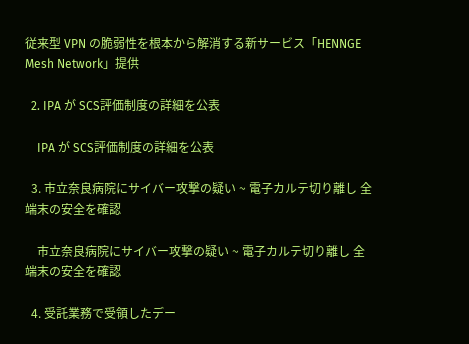従来型 VPN の脆弱性を根本から解消する新サービス「HENNGE Mesh Network」提供

  2. IPA が SCS評価制度の詳細を公表

    IPA が SCS評価制度の詳細を公表

  3. 市立奈良病院にサイバー攻撃の疑い ~ 電子カルテ切り離し 全端末の安全を確認

    市立奈良病院にサイバー攻撃の疑い ~ 電子カルテ切り離し 全端末の安全を確認

  4. 受託業務で受領したデー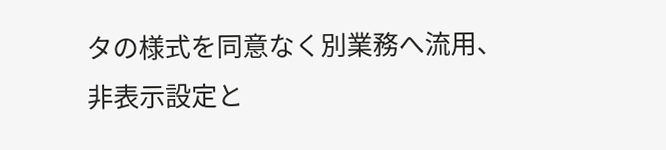タの様式を同意なく別業務へ流用、非表示設定と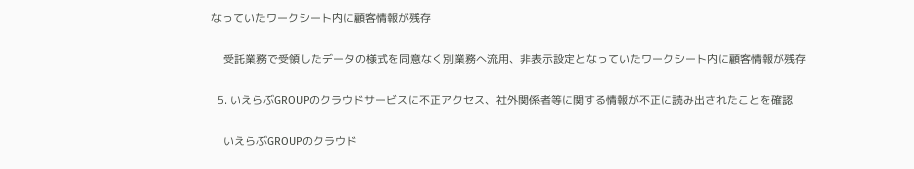なっていたワークシート内に顧客情報が残存

    受託業務で受領したデータの様式を同意なく別業務へ流用、非表示設定となっていたワークシート内に顧客情報が残存

  5. いえらぶGROUPのクラウドサービスに不正アクセス、社外関係者等に関する情報が不正に読み出されたことを確認

    いえらぶGROUPのクラウド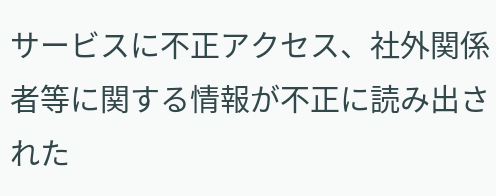サービスに不正アクセス、社外関係者等に関する情報が不正に読み出された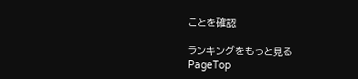ことを確認

ランキングをもっと見る
PageTop